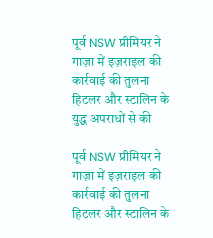पूर्व NSW प्रीमियर ने गाज़ा में इज़राइल की कार्रवाई की तुलना हिटलर और स्टालिन के युद्ध अपराधों से की

पूर्व NSW प्रीमियर ने गाज़ा में इज़राइल की कार्रवाई की तुलना हिटलर और स्टालिन के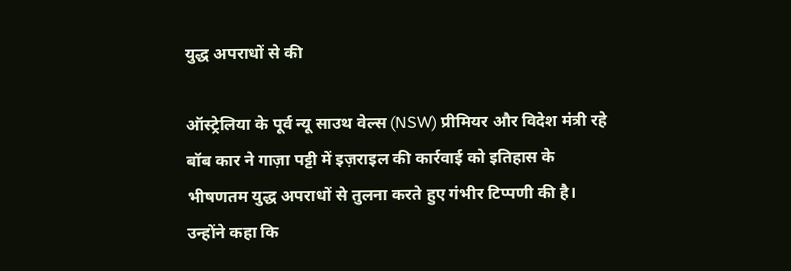युद्ध अपराधों से की

ऑस्ट्रेलिया के पूर्व न्यू साउथ वेल्स (NSW) प्रीमियर और विदेश मंत्री रहे बॉब कार ने गाज़ा पट्टी में इज़राइल की कार्रवाई को इतिहास के भीषणतम युद्ध अपराधों से तुलना करते हुए गंभीर टिप्पणी की है। उन्होंने कहा कि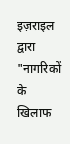इज़राइल द्वारा "नागरिकों के खिलाफ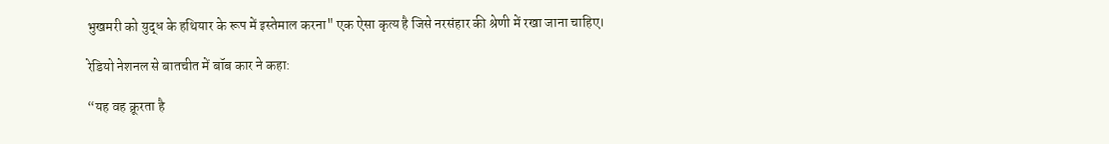भुखमरी को युद्ध के हथियार के रूप में इस्तेमाल करना" एक ऐसा कृत्य है जिसे नरसंहार की श्रेणी में रखा जाना चाहिए।

रेडियो नेशनल से बातचीत में बॉब कार ने कहा:

“यह वह क्रूरता है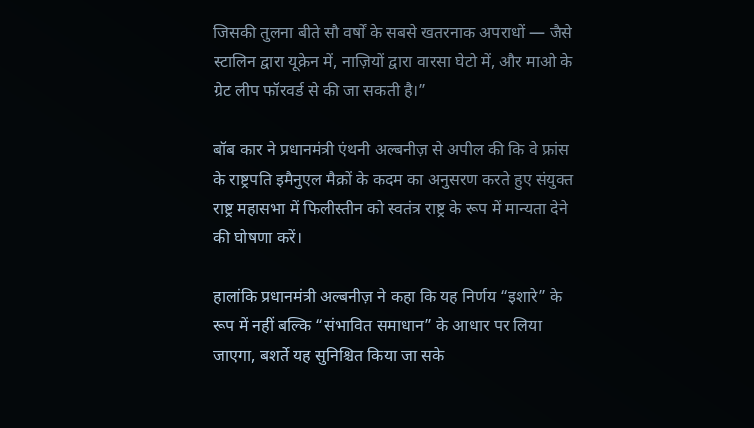जिसकी तुलना बीते सौ वर्षों के सबसे खतरनाक अपराधों — जैसे स्टालिन द्वारा यूक्रेन में, नाज़ियों द्वारा वारसा घेटो में, और माओ के ग्रेट लीप फॉरवर्ड से की जा सकती है।”

बॉब कार ने प्रधानमंत्री एंथनी अल्बनीज़ से अपील की कि वे फ्रांस के राष्ट्रपति इमैनुएल मैक्रों के कदम का अनुसरण करते हुए संयुक्त राष्ट्र महासभा में फिलीस्तीन को स्वतंत्र राष्ट्र के रूप में मान्यता देने की घोषणा करें।

हालांकि प्रधानमंत्री अल्बनीज़ ने कहा कि यह निर्णय “इशारे” के रूप में नहीं बल्कि “संभावित समाधान” के आधार पर लिया जाएगा, बशर्ते यह सुनिश्चित किया जा सके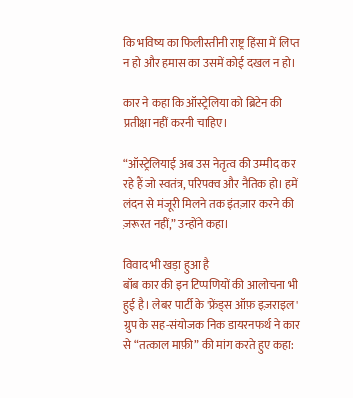कि भविष्य का फिलीस्तीनी राष्ट्र हिंसा में लिप्त न हो और हमास का उसमें कोई दखल न हो।

कार ने कहा कि ऑस्ट्रेलिया को ब्रिटेन की प्रतीक्षा नहीं करनी चाहिए।

“ऑस्ट्रेलियाई अब उस नेतृत्व की उम्मीद कर रहे हैं जो स्वतंत्र, परिपक्व और नैतिक हो। हमें लंदन से मंजूरी मिलने तक इंतज़ार करने की ज़रूरत नहीं,” उन्होंने कहा।

विवाद भी खड़ा हुआ है
बॉब कार की इन टिप्पणियों की आलोचना भी हुई है। लेबर पार्टी के 'फ्रेंड्स ऑफ़ इज़राइल' ग्रुप के सह-संयोजक निक डायरनफर्थ ने कार से “तत्काल माफ़ी” की मांग करते हुए कहा: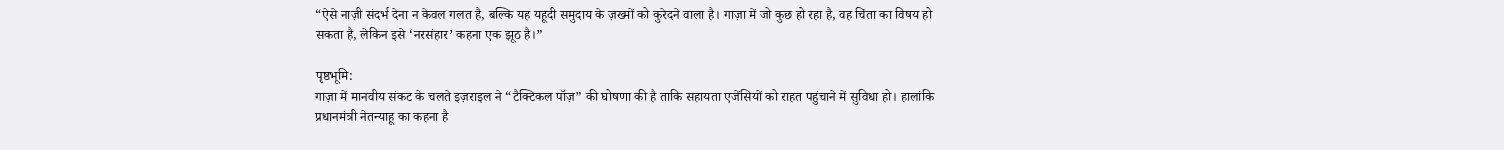“ऐसे नाज़ी संदर्भ देना न केवल गलत है, बल्कि यह यहूदी समुदाय के ज़ख्मों को कुरेदने वाला है। गाज़ा में जो कुछ हो रहा है, वह चिंता का विषय हो सकता है, लेकिन इसे ‘नरसंहार’ कहना एक झूठ है।”

पृष्ठभूमि:
गाज़ा में मानवीय संकट के चलते इज़राइल ने “टैक्टिकल पॉज़” की घोषणा की है ताकि सहायता एजेंसियों को राहत पहुंचाने में सुविधा हो। हालांकि प्रधानमंत्री नेतन्याहू का कहना है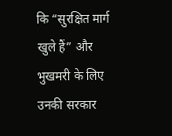कि “सुरक्षित मार्ग खुले हैं” और भुखमरी के लिए उनकी सरकार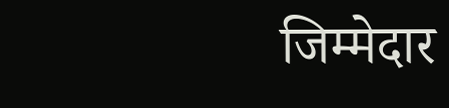जिम्मेदार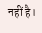नहीं है।